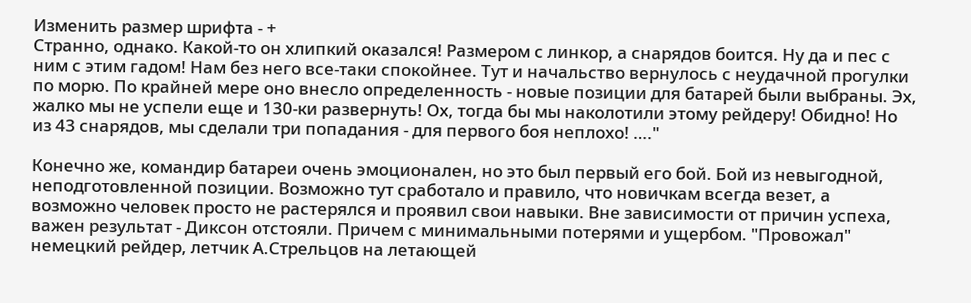Изменить размер шрифта - +
Странно, однако. Какой-то он хлипкий оказался! Размером с линкор, а снарядов боится. Ну да и пес с ним с этим гадом! Нам без него все-таки спокойнее. Тут и начальство вернулось с неудачной прогулки по морю. По крайней мере оно внесло определенность - новые позиции для батарей были выбраны. Эх, жалко мы не успели еще и 130-ки развернуть! Ох, тогда бы мы наколотили этому рейдеру! Обидно! Но из 43 снарядов, мы сделали три попадания - для первого боя неплохо! …."

Конечно же, командир батареи очень эмоционален, но это был первый его бой. Бой из невыгодной, неподготовленной позиции. Возможно тут сработало и правило, что новичкам всегда везет, а возможно человек просто не растерялся и проявил свои навыки. Вне зависимости от причин успеха, важен результат - Диксон отстояли. Причем с минимальными потерями и ущербом. "Провожал" немецкий рейдер, летчик А.Стрельцов на летающей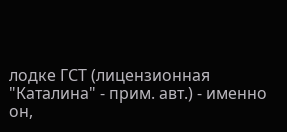лодке ГСТ (лицензионная "Каталина" - прим. авт.) - именно он,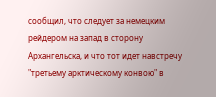сообщил, что следует за немецким рейдером на запад в сторону Архангельска, и что тот идет навстречу "третьему арктическому конвою" в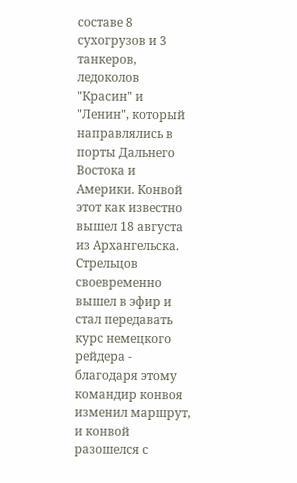составе 8 сухогрузов и 3 танкеров, ледоколов "Красин" и "Ленин", который направлялись в порты Дальнего Востока и Америки. Конвой этот как известно вышел 18 августа из Архангельска. Стрельцов своевременно вышел в эфир и стал передавать курс немецкого рейдера - благодаря этому командир конвоя изменил маршрут, и конвой разошелся с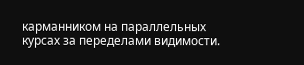карманником на параллельных курсах за переделами видимости.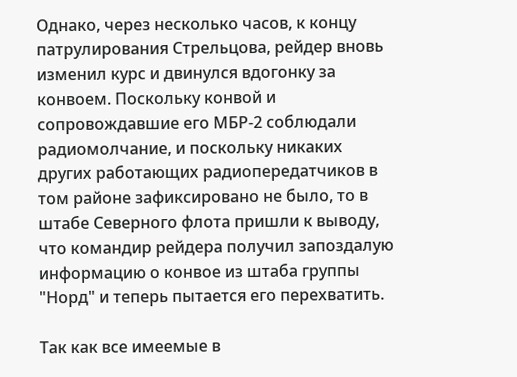Однако, через несколько часов, к концу патрулирования Стрельцова, рейдер вновь изменил курс и двинулся вдогонку за конвоем. Поскольку конвой и сопровождавшие его МБР-2 соблюдали радиомолчание, и поскольку никаких других работающих радиопередатчиков в том районе зафиксировано не было, то в штабе Северного флота пришли к выводу, что командир рейдера получил запоздалую информацию о конвое из штаба группы "Норд" и теперь пытается его перехватить.

Так как все имеемые в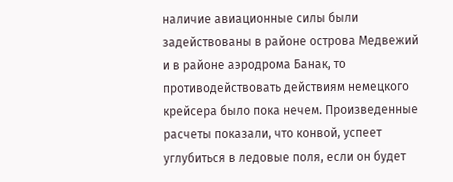наличие авиационные силы были задействованы в районе острова Медвежий и в районе аэродрома Банак, то противодействовать действиям немецкого крейсера было пока нечем. Произведенные расчеты показали, что конвой, успеет углубиться в ледовые поля, если он будет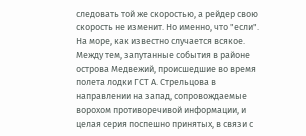следовать той же скоростью, а рейдер свою скорость не изменит. Но именно, что "если". На море, как известно случается всякое. Между тем, запутанные события в районе острова Медвежий, происшедшие во время полета лодки ГСТ А. Стрельцова в направлении на запад, сопровождаемые ворохом противоречивой информации, и целая серия поспешно принятых, в связи с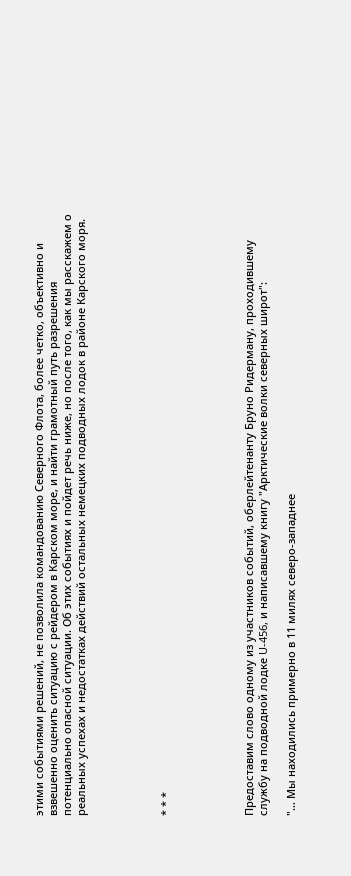этими событиями решений, не позволила командованию Северного Флота, более четко, объективно и взвешенно оценить ситуацию с рейдером в Карском море, и найти грамотный путь разрешения потенциально опасной ситуации. Об этих событиях и пойдет речь ниже, но после того, как мы расскажем о реальных успехах и недостатках действий остальных немецких подводных лодок в районе Карского моря.





* * *





Предоставим слово одному из участников событий, оберлейтенанту Бруно Ридерману, проходившему службу на подводной лодке U-456, и написавшему книгу "Арктические волки северных широт":

"… Мы находились примерно в 11 милях северо-западнее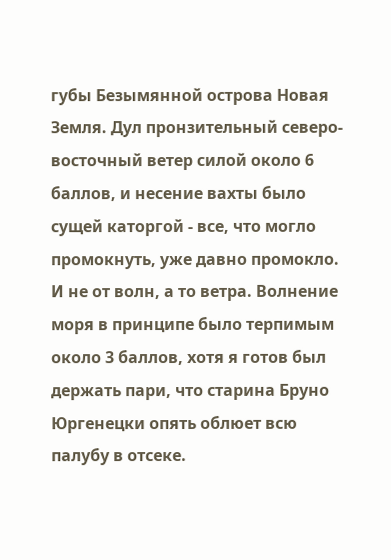губы Безымянной острова Новая Земля. Дул пронзительный северо-восточный ветер силой около 6 баллов, и несение вахты было сущей каторгой - все, что могло промокнуть, уже давно промокло. И не от волн, а то ветра. Волнение моря в принципе было терпимым около 3 баллов, хотя я готов был держать пари, что старина Бруно Юргенецки опять облюет всю палубу в отсеке.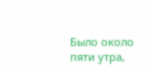Было около пяти утра,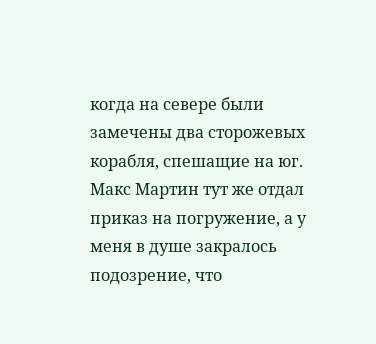когда на севере были замечены два сторожевых корабля, спешащие на юг. Макс Мартин тут же отдал приказ на погружение, а у меня в душе закралось подозрение, что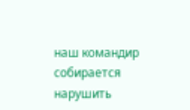наш командир собирается нарушить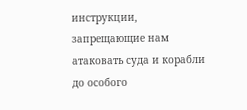инструкции, запрещающие нам атаковать суда и корабли до особого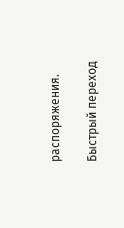распоряжения.

Быстрый переход